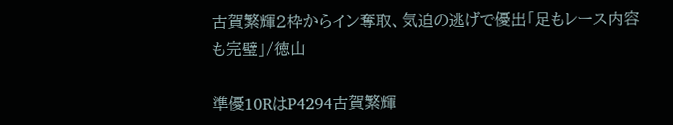古賀繁輝2枠からイン奪取、気迫の逃げで優出「足もレース内容も完璧」/徳山

準優10RはP4294古賀繁輝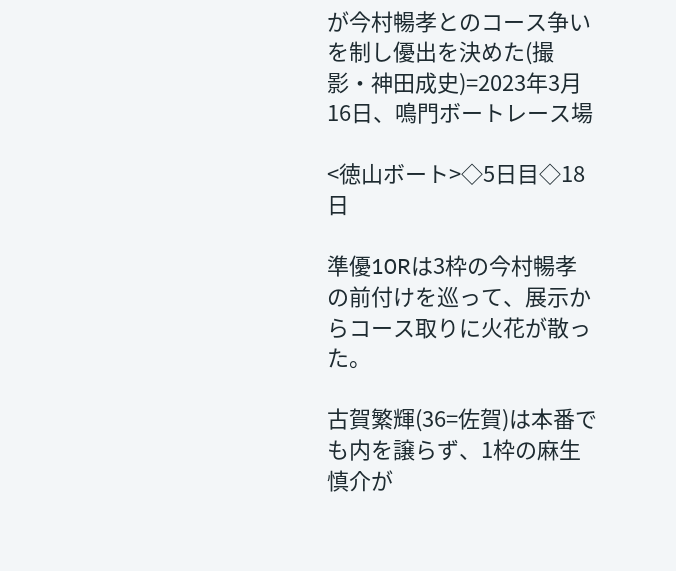が今村暢孝とのコース争いを制し優出を決めた(撮影・神田成史)=2023年3月16日、鳴門ボートレース場

<徳山ボート>◇5日目◇18日

準優10Rは3枠の今村暢孝の前付けを巡って、展示からコース取りに火花が散った。

古賀繁輝(36=佐賀)は本番でも内を譲らず、1枠の麻生慎介が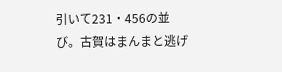引いて231・456の並び。古賀はまんまと逃げ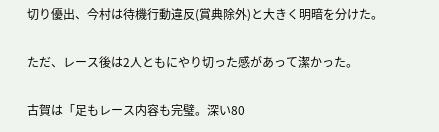切り優出、今村は待機行動違反(賞典除外)と大きく明暗を分けた。

ただ、レース後は2人ともにやり切った感があって潔かった。

古賀は「足もレース内容も完璧。深い80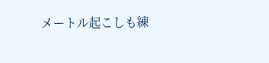メートル起こしも練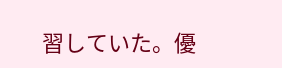習していた。優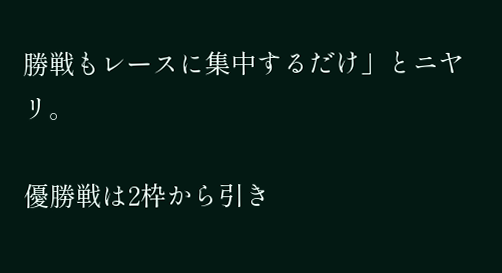勝戦もレースに集中するだけ」とニヤリ。

優勝戦は2枠から引き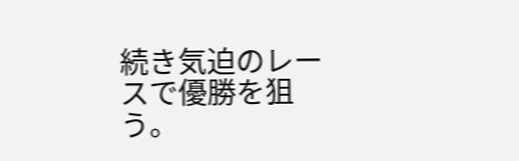続き気迫のレースで優勝を狙う。